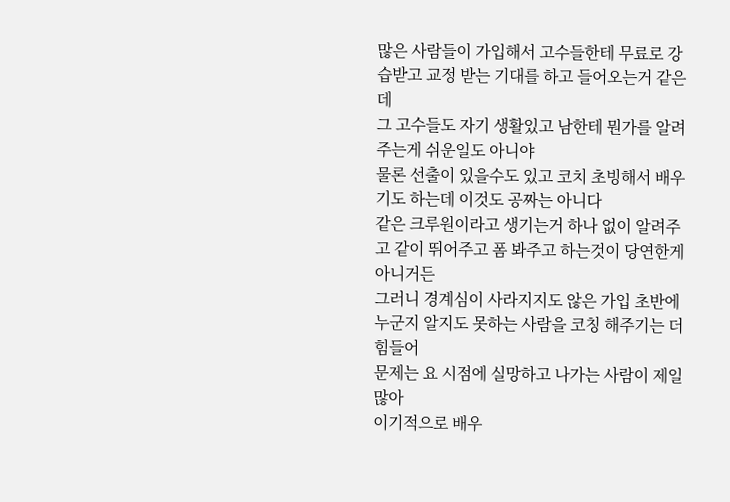많은 사람들이 가입해서 고수들한테 무료로 강습받고 교정 받는 기대를 하고 들어오는거 같은데
그 고수들도 자기 생활있고 남한테 뭔가를 알려주는게 쉬운일도 아니야
물론 선출이 있을수도 있고 코치 초빙해서 배우기도 하는데 이것도 공짜는 아니다
같은 크루원이라고 생기는거 하나 없이 알려주고 같이 뛰어주고 폼 봐주고 하는것이 당연한게 아니거든
그러니 경계심이 사라지지도 않은 가입 초반에 누군지 알지도 못하는 사람을 코칭 해주기는 더 힘들어
문제는 요 시점에 실망하고 나가는 사람이 제일 많아
이기적으로 배우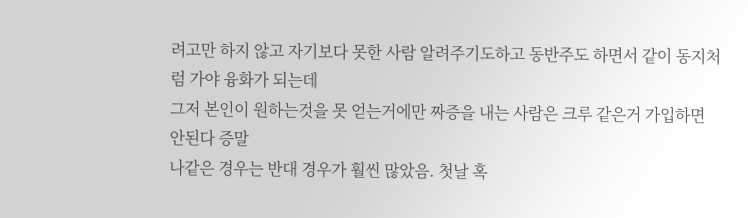려고만 하지 않고 자기보다 못한 사람 알려주기도하고 동반주도 하면서 같이 동지처럼 가야 융화가 되는데
그저 본인이 원하는것을 못 얻는거에만 짜증을 내는 사람은 크루 같은거 가입하면 안된다 증말
나같은 경우는 반대 경우가 훨씬 많았음. 첫날 혹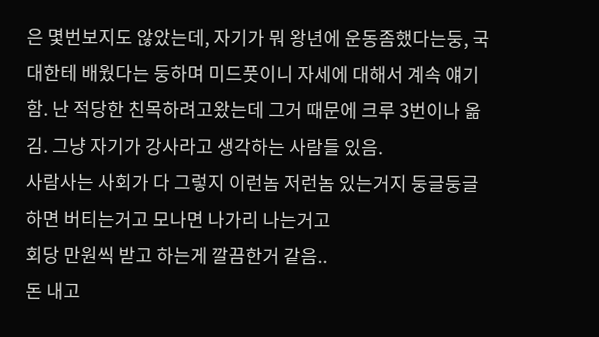은 몇번보지도 않았는데, 자기가 뭐 왕년에 운동좀했다는둥, 국대한테 배웠다는 둥하며 미드풋이니 자세에 대해서 계속 얘기함. 난 적당한 친목하려고왔는데 그거 때문에 크루 3번이나 옮김. 그냥 자기가 강사라고 생각하는 사람들 있음.
사람사는 사회가 다 그렇지 이런놈 저런놈 있는거지 둥글둥글하면 버티는거고 모나면 나가리 나는거고
회당 만원씩 받고 하는게 깔끔한거 같음..
돈 내고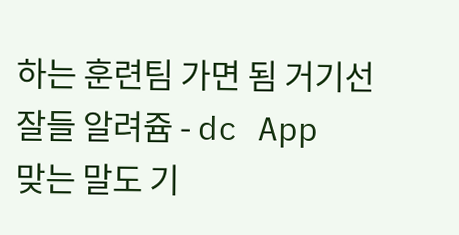하는 훈련팀 가면 됨 거기선 잘들 알려쥼 - dc App
맞는 말도 기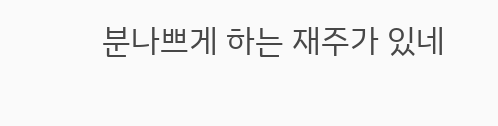분나쁘게 하는 재주가 있네